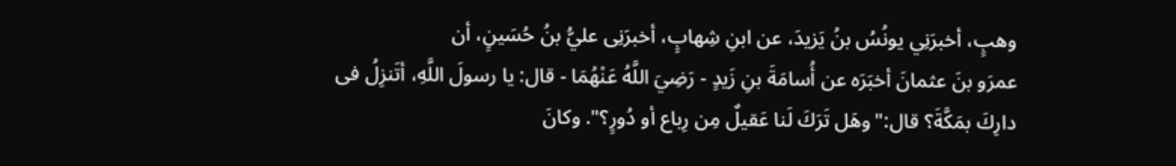وهبٍ، أخبرَنِي يونُسُ بنُ يَزيدَ، عن ابنِ شِهابٍ، أخبرَنِى عليُّ بنُ حُسَينٍ، أن
عمرَو بنَ عثمانَ أخبَرَه عن أُسامَةَ بنِ زَيدٍ - رَضِيَ اللَّهُ عَنْهُمَا - قال: يا رسولَ اللَّهِ، أتَنزِلُ فى
دارِكَ بمَكَّةَ؟ قال:"وهَل تَرَكَ لَنا عَقيلٌ مِن رِباع أو دُورٍ؟". وكانَ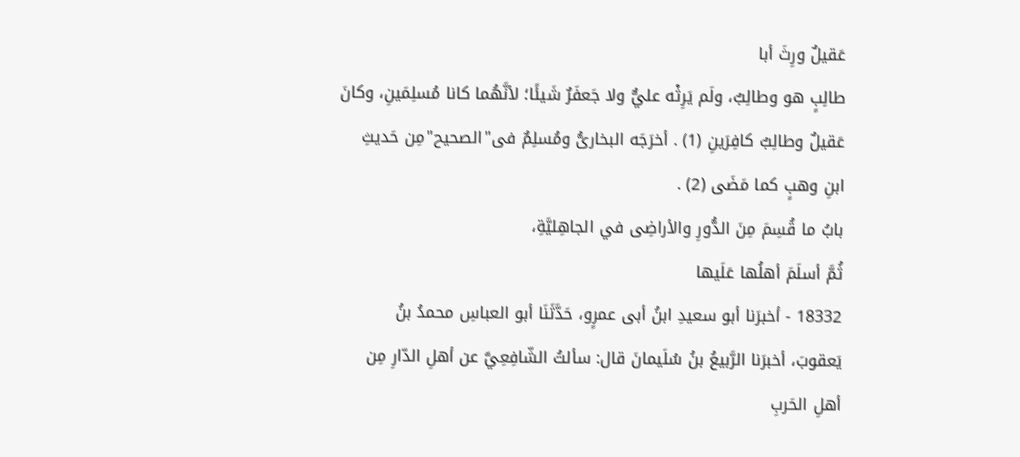عَقيلٌ ورِثَ أبا
طالِبٍ هو وطالِبٌ، ولَم يَرِثْه عليٌّ ولا جَعفَرٌ شَيئًا؛ لأنَّهُما كانا مُسلِمَينِ، وكانَ
عَقيلٌ وطالِبٌ كافِرَينِ (1) . أخرَجَه البخارىُّ ومُسلِمٌ فى"الصحيح"مِن حَديثِ
ابنِ وهبٍ كما مَضَى (2) .
بابُ ما قُسِمَ مِنَ الدُّورِ والأراضِى في الجاهِليَّةِ،
ثُمَّ أسلَمَ أهلُها عَلَيها
18332 - أخبرَنا أبو سعيدِ ابنُ أبى عمرٍو، حَدَّثَنَا أبو العباسِ محمدُ بنُ
يَعقوبَ، أخبرَنا الرَّبيعُ بنُ سُلَيمانَ قال: سألتُ الشّافِعِيَّ عن أهلِ الدّارِ مِن
أهلِ الحَربِ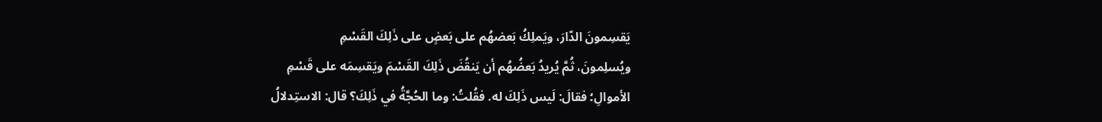يَقسِمونَ الدّارَ، ويَملِكُ بَعضهُم على بَعضٍ على ذَلِكَ القَسْمِ
ويُسلِمونَ، ثُمَّ يُريدُ بَعضُهُم أن يَنقُضَ ذَلِكَ القَسْمَ ويَقسِمَه على قَسْمِ
الأموالِ؛ فقالَ: لَيس ذَلِكَ له. فقُلتُ: وما الحُجَّةُ في ذَلِكَ؟ قال: الاستِدلالُ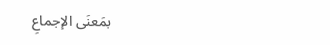بمَعنَى الإجماعِ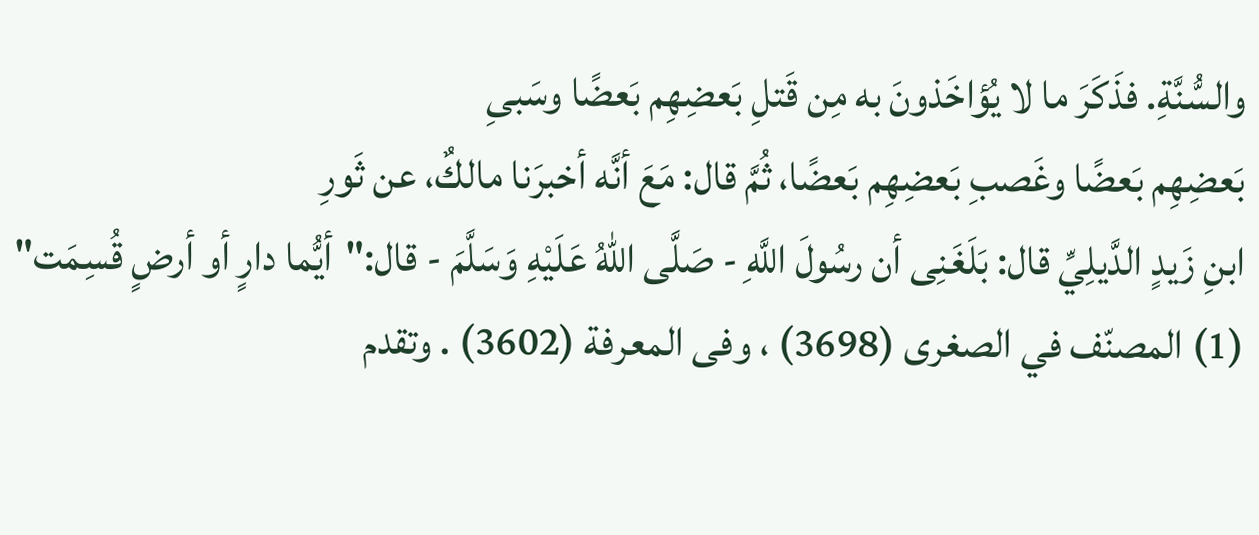والسُّنَّةِ. فذَكَرَ ما لا يُؤاخَذونَ به مِن قَتلِ بَعضِهِم بَعضًا وسَبىِ
بَعضِهِم بَعضًا وغَصبِ بَعضِهِم بَعضًا، ثُمَّ قال: مَعَ أنَّه أخبرَنا مالكٌ، عن ثَورِ
ابنِ زَيدٍ الدَّيلِيِّ قال: بَلَغَنِى أن رسُولَ اللَّهِ - صَلَّى اللهُ عَلَيْهِ وَسَلَّمَ - قال:"أيُّما دارٍ أو أرضٍ قُسِمَت"
(1) المصنّف في الصغرى (3698) ، وفى المعرفة (3602) . وتقدم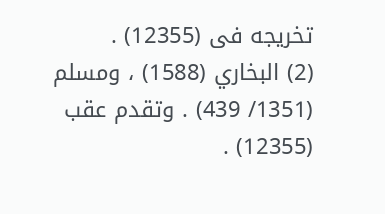تخريجه فى (12355) .
(2) البخاري (1588) ، ومسلم (1351/ 439) . وتقدم عقب (12355) .